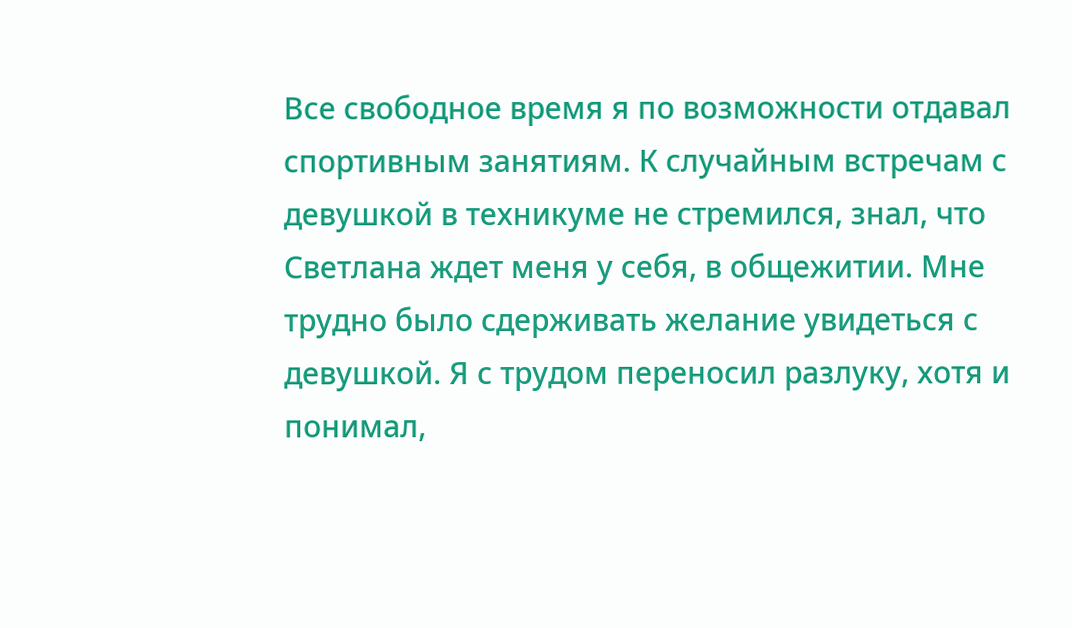Все свободное время я по возможности отдавал спортивным занятиям. К случайным встречам с девушкой в техникуме не стремился, знал, что Светлана ждет меня у себя, в общежитии. Мне трудно было сдерживать желание увидеться с девушкой. Я с трудом переносил разлуку, хотя и понимал,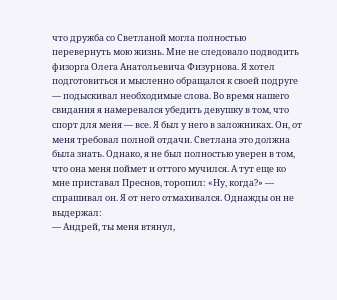что дружба со Светланой могла полностью перевернуть мою жизнь. Мне не следовало подводить физорга Олега Анатольевича Физурнова. Я хотел подготовиться и мысленно обращался к своей подруге — подыскивал необходимые слова. Во время нашего свидания я намеревался убедить девушку в том, что спорт для меня — все. Я был у него в заложниках. Он, от меня требовал полной отдачи. Светлана это должна была знать. Однако, я не был полностью уверен в том, что она меня поймет и оттого мучился. А тут еще ко мне приставал Преснов, торопил: «Ну, когда?» — спрашивал он. Я от него отмахивался. Однажды он не выдержал:
— Андрей, ты меня втянул,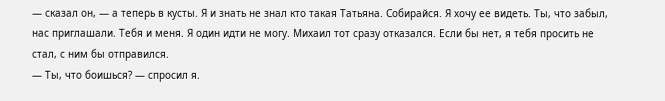— сказал он, — а теперь в кусты. Я и знать не знал кто такая Татьяна. Собирайся. Я хочу ее видеть. Ты, что забыл, нас приглашали. Тебя и меня. Я один идти не могу. Михаил тот сразу отказался. Если бы нет, я тебя просить не стал, с ним бы отправился.
— Ты, что боишься? — спросил я.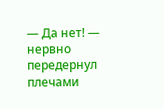— Да нет! — нервно передернул плечами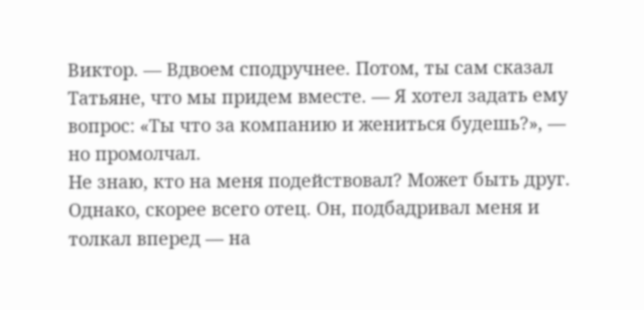Виктор. — Вдвоем сподручнее. Потом, ты сам сказал Татьяне, что мы придем вместе. — Я хотел задать ему вопрос: «Ты что за компанию и жениться будешь?», — но промолчал.
Не знаю, кто на меня подействовал? Может быть друг. Однако, скорее всего отец. Он, подбадривал меня и толкал вперед — на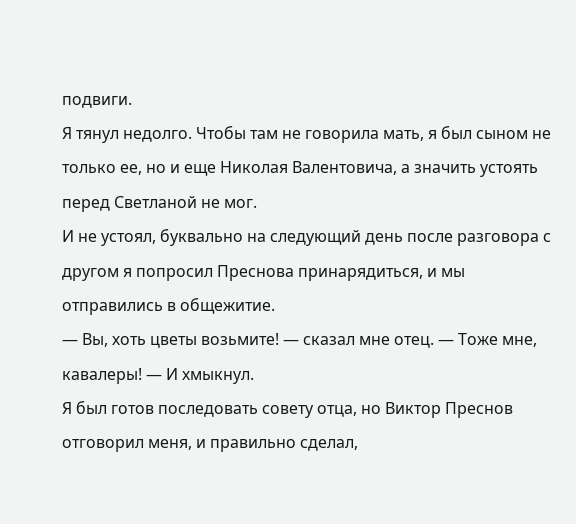подвиги.
Я тянул недолго. Чтобы там не говорила мать, я был сыном не только ее, но и еще Николая Валентовича, а значить устоять перед Светланой не мог.
И не устоял, буквально на следующий день после разговора с другом я попросил Преснова принарядиться, и мы отправились в общежитие.
— Вы, хоть цветы возьмите! — сказал мне отец. — Тоже мне, кавалеры! — И хмыкнул.
Я был готов последовать совету отца, но Виктор Преснов отговорил меня, и правильно сделал,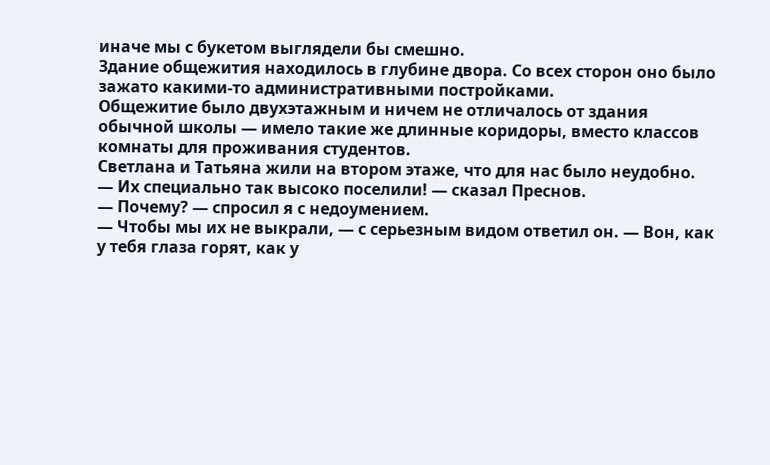иначе мы с букетом выглядели бы смешно.
Здание общежития находилось в глубине двора. Со всех сторон оно было зажато какими-то административными постройками.
Общежитие было двухэтажным и ничем не отличалось от здания обычной школы — имело такие же длинные коридоры, вместо классов комнаты для проживания студентов.
Светлана и Татьяна жили на втором этаже, что для нас было неудобно.
— Их специально так высоко поселили! — сказал Преснов.
— Почему? — спросил я с недоумением.
— Чтобы мы их не выкрали, — с серьезным видом ответил он. — Вон, как у тебя глаза горят, как у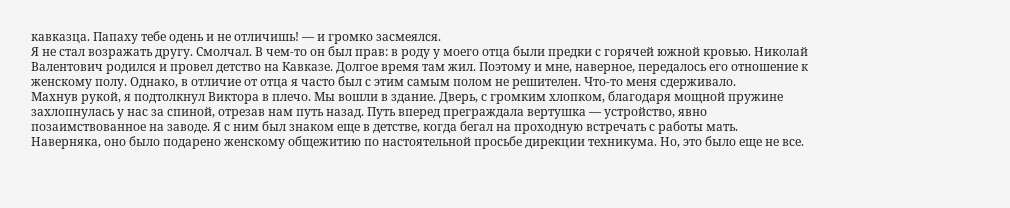кавказца. Папаху тебе одень и не отличишь! — и громко засмеялся.
Я не стал возражать другу. Смолчал. В чем-то он был прав: в роду у моего отца были предки с горячей южной кровью. Николай Валентович родился и провел детство на Кавказе. Долгое время там жил. Поэтому и мне, наверное, передалось его отношение к женскому полу. Однако, в отличие от отца я часто был с этим самым полом не решителен. Что-то меня сдерживало.
Махнув рукой, я подтолкнул Виктора в плечо. Мы вошли в здание. Дверь, с громким хлопком, благодаря мощной пружине захлопнулась у нас за спиной, отрезав нам путь назад. Путь вперед преграждала вертушка — устройство, явно позаимствованное на заводе. Я с ним был знаком еще в детстве, когда бегал на проходную встречать с работы мать. Наверняка, оно было подарено женскому общежитию по настоятельной просьбе дирекции техникума. Но, это было еще не все.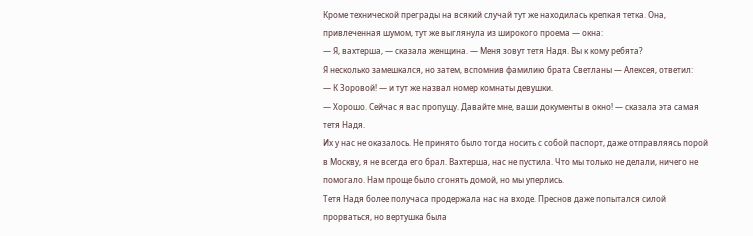Кроме технической преграды на всякий случай тут же находилась крепкая тетка. Она, привлеченная шумом, тут же выглянула из широкого проема — окна:
— Я, вахтерша, — сказала женщина. — Меня зовут тетя Надя. Вы к кому ребята?
Я несколько замешкался, но затем, вспомнив фамилию брата Светланы — Алексея, ответил:
— К Зоровой! — и тут же назвал номер комнаты девушки.
— Хорошо. Сейчас я вас пропущу. Давайте мне, ваши документы в окно! — сказала эта самая тетя Надя.
Их у нас не оказалось. Не принято было тогда носить с собой паспорт, даже отправляясь порой в Москву, я не всегда его брал. Вахтерша, нас не пустила. Что мы только не делали, ничего не помогало. Нам проще было сгонять домой, но мы уперлись.
Тетя Надя более получаса продержала нас на входе. Преснов даже попытался силой прорваться, но вертушка была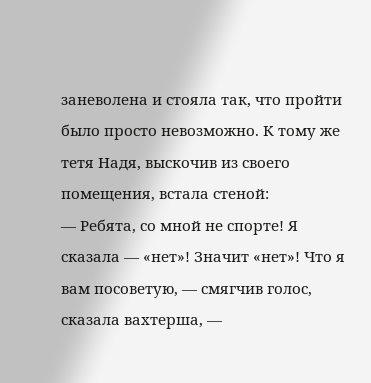заневолена и стояла так, что пройти было просто невозможно. К тому же тетя Надя, выскочив из своего помещения, встала стеной:
— Ребята, со мной не спорте! Я сказала — «нет»! Значит «нет»! Что я вам посоветую, — смягчив голос, сказала вахтерша, —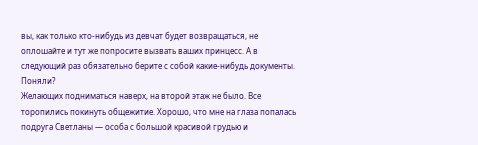вы, как только кто-нибудь из девчат будет возвращаться, не оплошайте и тут же попросите вызвать ваших принцесс. А в следующий раз обязательно берите с собой какие-нибудь документы. Поняли?
Желающих подниматься наверх, на второй этаж не было. Все торопились покинуть общежитие. Хорошо, что мне на глаза попалась подруга Светланы — особа с большой красивой грудью и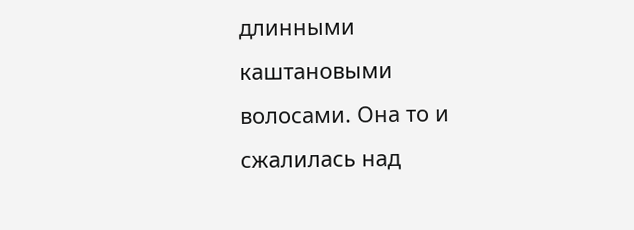длинными каштановыми волосами. Она то и сжалилась над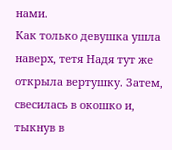нами.
Как только девушка ушла наверх, тетя Надя тут же открыла вертушку. Затем, свесилась в окошко и, тыкнув в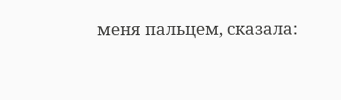меня пальцем, сказала: